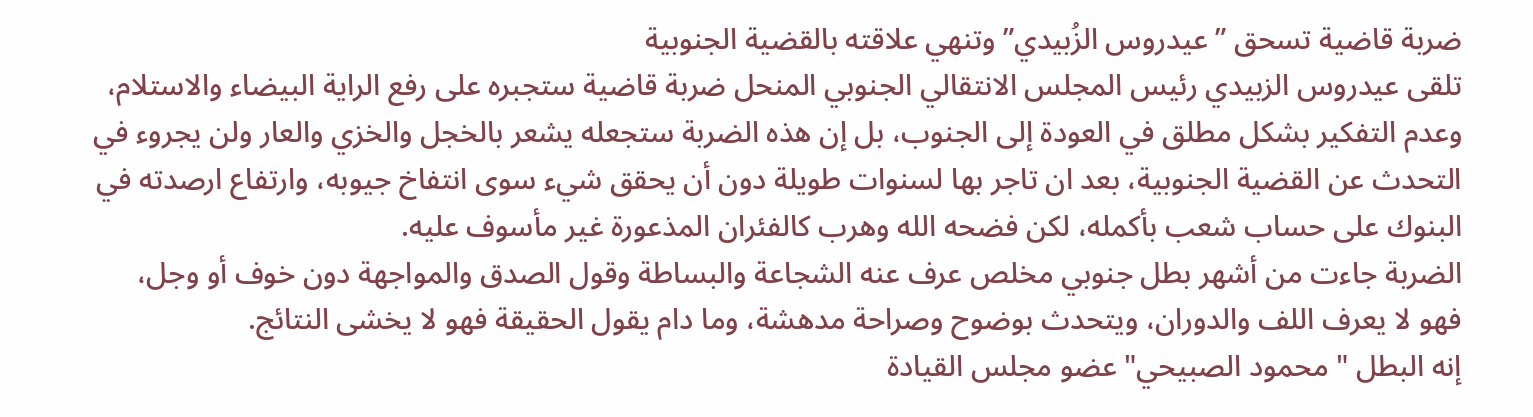ضربة قاضية تسحق ”عيدروس الزُبيدي” وتنهي علاقته بالقضية الجنوبية
تلقى عيدروس الزبيدي رئيس المجلس الانتقالي الجنوبي المنحل ضربة قاضية ستجبره على رفع الراية البيضاء والاستلام، وعدم التفكير بشكل مطلق في العودة إلى الجنوب، بل إن هذه الضربة ستجعله يشعر بالخجل والخزي والعار ولن يجروء في التحدث عن القضية الجنوبية، بعد ان تاجر بها لسنوات طويلة دون أن يحقق شيء سوى انتفاخ جيوبه، وارتفاع ارصدته في البنوك على حساب شعب بأكمله، لكن فضحه الله وهرب كالفئران المذعورة غير مأسوف عليه.
الضربة جاءت من أشهر بطل جنوبي مخلص عرف عنه الشجاعة والبساطة وقول الصدق والمواجهة دون خوف أو وجل، فهو لا يعرف اللف والدوران، ويتحدث بوضوح وصراحة مدهشة، وما دام يقول الحقيقة فهو لا يخشى النتائج.
إنه البطل " محمود الصبيحي" عضو مجلس القيادة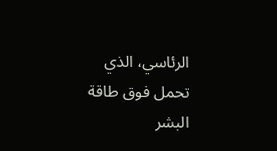الرئاسي، الذي تحمل فوق طاقة البشر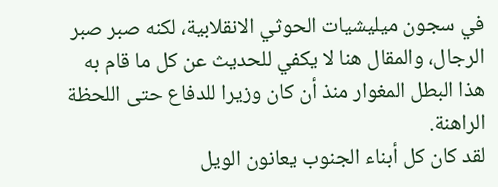في سجون ميليشيات الحوثي الانقلابية، لكنه صبر صبر الرجال، والمقال هنا لا يكفي للحديث عن كل ما قام به هذا البطل المغوار منذ أن كان وزيرا للدفاع حتى اللحظة الراهنة.
لقد كان كل أبناء الجنوب يعانون الويل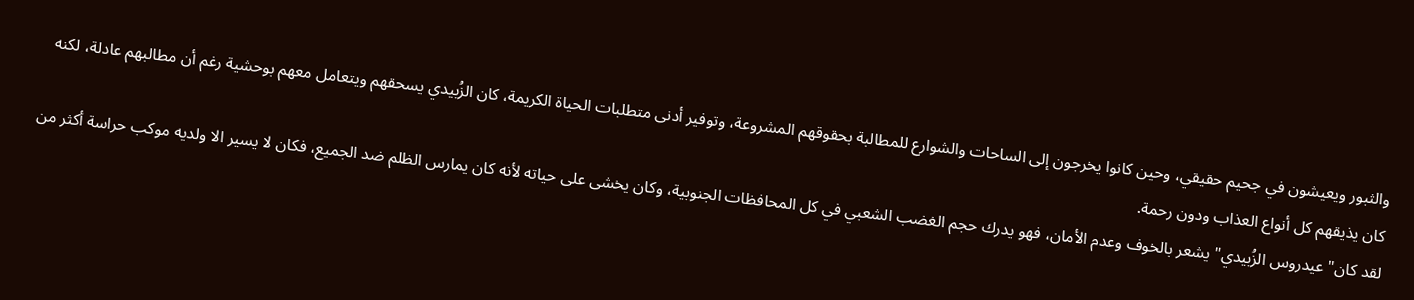والثبور ويعيشون في جحيم حقيقي، وحين كانوا يخرجون إلى الساحات والشوارع للمطالبة بحقوقهم المشروعة، وتوفير أدنى متطلبات الحياة الكريمة، كان الزُبيدي يسحقهم ويتعامل معهم بوحشية رغم أن مطالبهم عادلة، لكنه كان يذيقهم كل أنواع العذاب ودون رحمة.
لقد كان"عيدروس الزُبيدي" يشعر بالخوف وعدم الأمان، فهو يدرك حجم الغضب الشعبي في كل المحافظات الجنوبية، وكان يخشى على حياته لأنه كان يمارس الظلم ضد الجميع، فكان لا يسير الا ولديه موكب حراسة أكثر من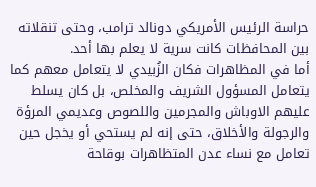حراسة الرئيس الأمريكي دونالد ترامب، وحتى تنقلاته بين المحافظات كانت سرية لا يعلم بها أحد.
أما في المظاهرات فكان الزُبيدي لا يتعامل معهم كما يتعامل المسؤول الشريف والمخلص، بل كان يسلط عليهم الاوباش والمجرمين واللصوص وعديمي المرؤة والرجولة والأخلاق، حتى إنه لم يستحي أو يخجل حين تعامل مع نساء عدن المتظاهرات بوقاحة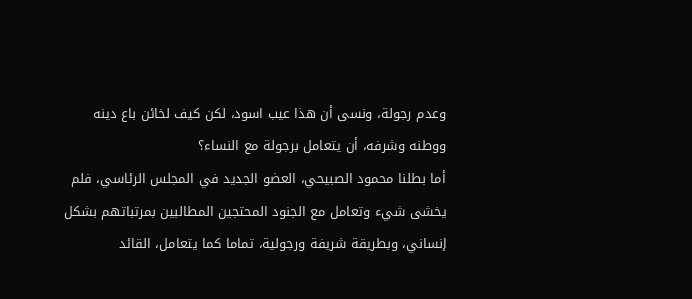وعدم رجولة، ونسى أن هذا عيب اسود، لكن كيف لخائن باع دينه ووطنه وشرفه، أن يتعامل برجولة مع النساء؟
أما بطلنا محمود الصبيحي، العضو الجديد في المجلس الرئاسي، فلم يخشى شيء وتعامل مع الجنود المحتجين المطالبين بمرتباتهم بشكل إنساني، وبطريقة شريفة ورجولية، تماما كما يتعامل، القائد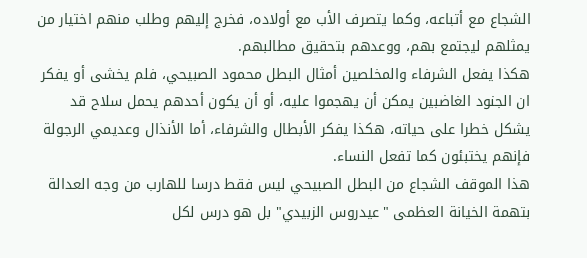الشجاع مع أتباعه، وكما يتصرف الأب مع أولاده، فخرج إليهم وطلب منهم اختيار من يمثلهم ليجتمع بهم، ووعدهم بتحقيق مطالبهم.
هكذا يفعل الشرفاء والمخلصين أمثال البطل محمود الصبيحي، فلم يخشى أو يفكر ان الجنود الغاضبين يمكن أن يهجموا عليه، أو أن يكون أحدهم يحمل سلاح قد يشكل خطرا على حياته، هكذا يفكر الأبطال والشرفاء، أما الأنذال وعديمي الرجولة فإنهم يختبئون كما تفعل النساء.
هذا الموقف الشجاع من البطل الصبيحي ليس فقط درسا للهارب من وجه العدالة بتهمة الخيانة العظمى "عيدروس الزبيدي" بل هو درس لكل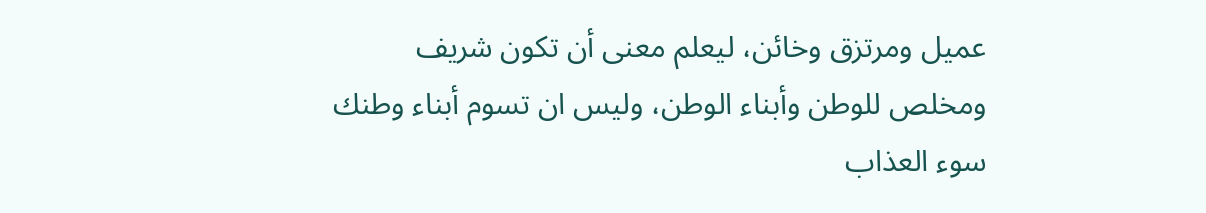عميل ومرتزق وخائن، ليعلم معنى أن تكون شريف ومخلص للوطن وأبناء الوطن، وليس ان تسوم أبناء وطنك سوء العذاب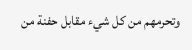وتحرمهم من كل شيء مقابل حفنة من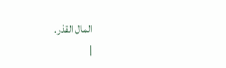المال القذر.
|